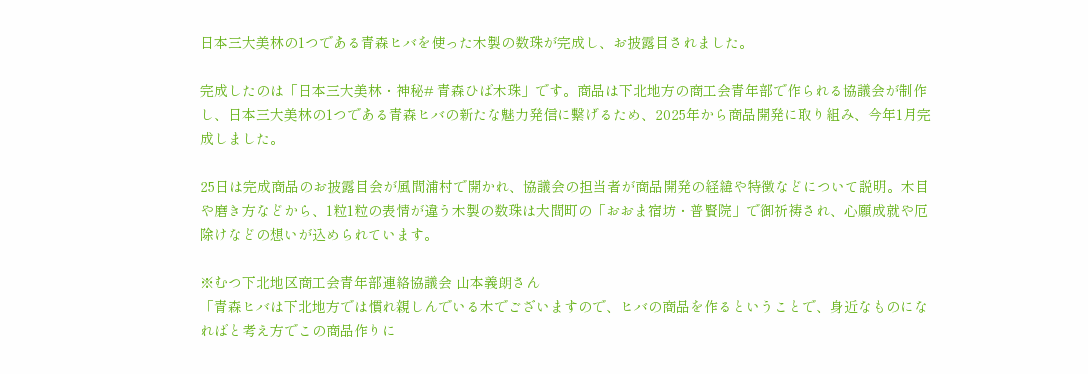日本三大美林の1つである青森ヒバを使った木製の数珠が完成し、お披露目されました。

完成したのは「日本三大美林・神秘# 青森ひば木珠」です。商品は下北地方の商工会青年部で作られる協議会が制作し、日本三大美林の1つである青森ヒバの新たな魅力発信に繋げるため、2025年から商品開発に取り組み、今年1月完成しました。

25日は完成商品のお披露目会が風間浦村で開かれ、協議会の担当者が商品開発の経緯や特徴などについて説明。木目や磨き方などから、1粒1粒の表情が違う木製の数珠は大間町の「おおま宿坊・普賢院」で御祈祷され、心願成就や厄除けなどの想いが込められています。

※むつ下北地区商工会青年部連絡協議会 山本義朗さん
「青森ヒバは下北地方では慣れ親しんでいる木でございますので、ヒバの商品を作るということで、身近なものになればと考え方でこの商品作りに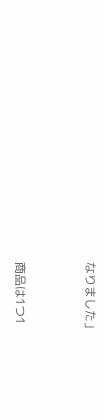なりました」


商品は1つ1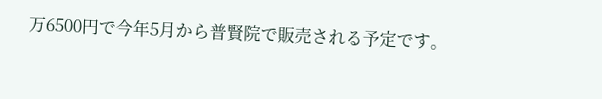万6500円で今年5月から普賢院で販売される予定です。